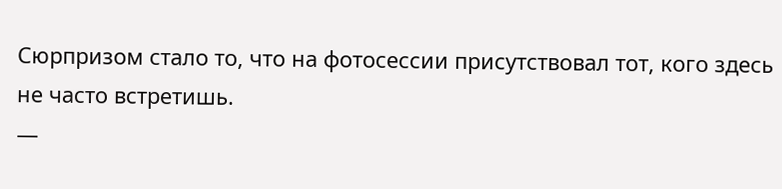Сюрпризом стало то, что на фотосессии присутствовал тот, кого здесь не часто встретишь.
—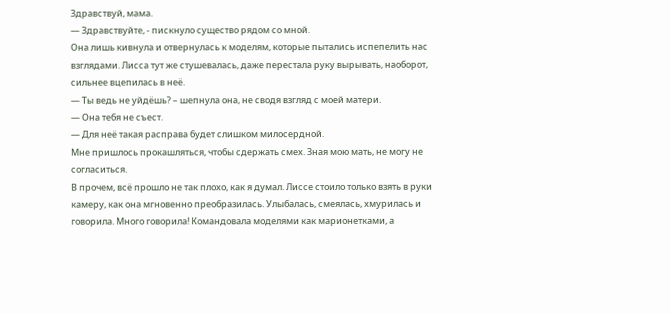Здравствуй, мама.
— Здравствуйте, - пискнуло существо рядом со мной.
Она лишь кивнула и отвернулась к моделям, которые пытались испепелить нас взглядами. Лисса тут же стушевалась, даже перестала руку вырывать, наоборот, сильнее вцепилась в неё.
— Ты ведь не уйдёшь? – шепнула она, не сводя взгляд с моей матери.
— Она тебя не съест.
— Для неё такая расправа будет слишком милосердной.
Мне пришлось прокашляться, чтобы сдержать смех. Зная мою мать, не могу не согласиться.
В прочем, всё прошло не так плохо, как я думал. Лиссе стоило только взять в руки камеру, как она мгновенно преобразилась. Улыбалась, смеялась, хмурилась и говорила. Много говорила! Командовала моделями как марионетками, а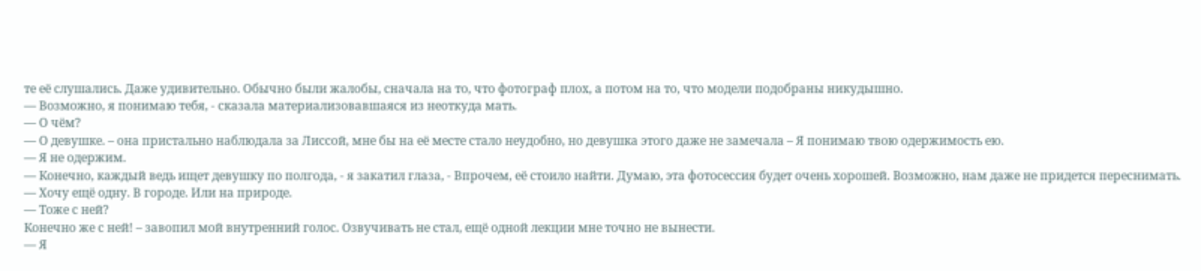те её слушались. Даже удивительно. Обычно были жалобы, сначала на то, что фотограф плох, а потом на то, что модели подобраны никудышно.
— Возможно, я понимаю тебя, - сказала материализовавшаяся из неоткуда мать.
— О чём?
— О девушке. – она пристально наблюдала за Лиссой, мне бы на её месте стало неудобно, но девушка этого даже не замечала – Я понимаю твою одержимость ею.
— Я не одержим.
— Конечно, каждый ведь ищет девушку по полгода, - я закатил глаза, - Впрочем, её стоило найти. Думаю, эта фотосессия будет очень хорошей. Возможно, нам даже не придется переснимать.
— Хочу ещё одну. В городе. Или на природе.
— Тоже с ней?
Конечно же с ней! – завопил мой внутренний голос. Озвучивать не стал, ещё одной лекции мне точно не вынести.
— Я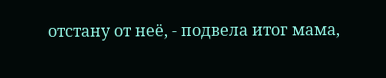отстану от неё, - подвела итог мама,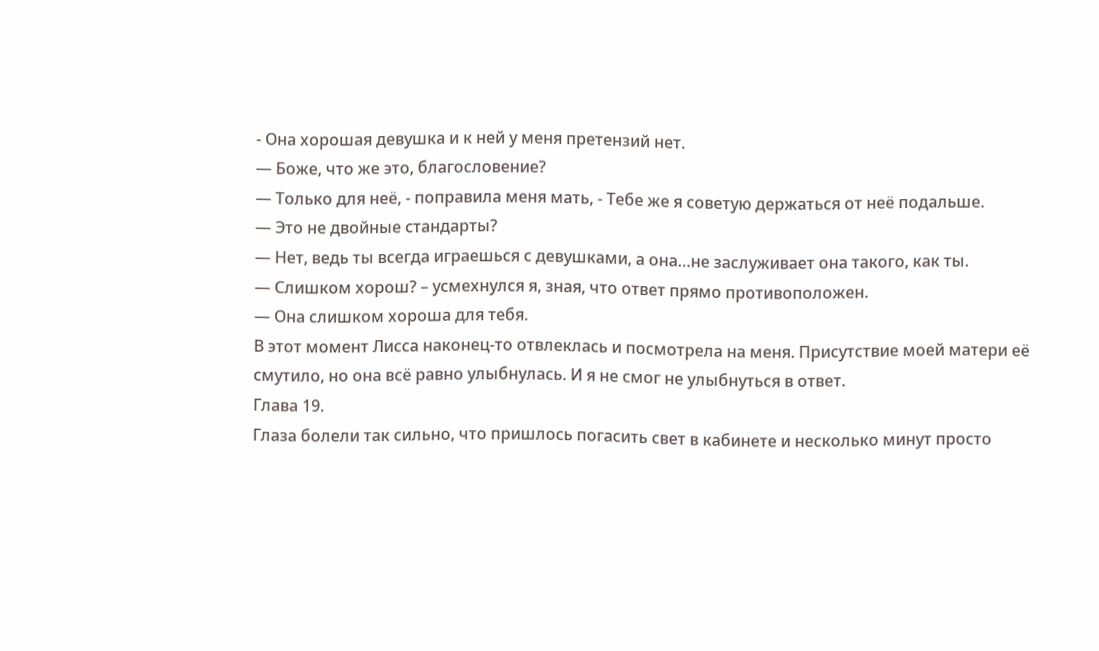- Она хорошая девушка и к ней у меня претензий нет.
— Боже, что же это, благословение?
— Только для неё, - поправила меня мать, - Тебе же я советую держаться от неё подальше.
— Это не двойные стандарты?
— Нет, ведь ты всегда играешься с девушками, а она…не заслуживает она такого, как ты.
— Слишком хорош? – усмехнулся я, зная, что ответ прямо противоположен.
— Она слишком хороша для тебя.
В этот момент Лисса наконец-то отвлеклась и посмотрела на меня. Присутствие моей матери её смутило, но она всё равно улыбнулась. И я не смог не улыбнуться в ответ.
Глава 19.
Глаза болели так сильно, что пришлось погасить свет в кабинете и несколько минут просто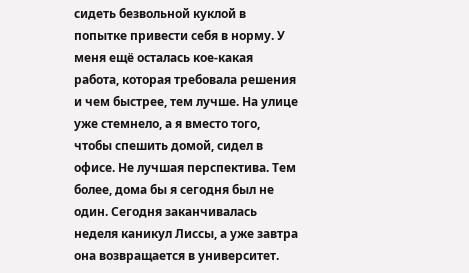сидеть безвольной куклой в попытке привести себя в норму. У меня ещё осталась кое-какая работа, которая требовала решения и чем быстрее, тем лучше. На улице уже стемнело, а я вместо того, чтобы спешить домой, сидел в офисе. Не лучшая перспектива. Тем более, дома бы я сегодня был не один. Сегодня заканчивалась неделя каникул Лиссы, а уже завтра она возвращается в университет.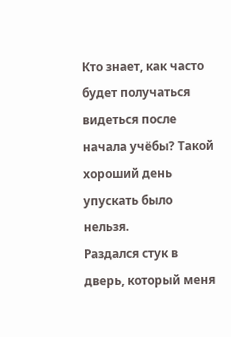Кто знает, как часто будет получаться видеться после начала учёбы? Такой хороший день упускать было нельзя.
Раздался стук в дверь, который меня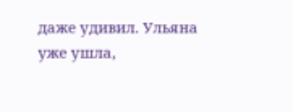даже удивил. Ульяна уже ушла,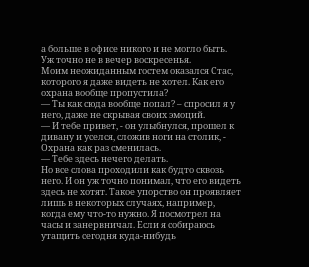а больше в офисе никого и не могло быть. Уж точно не в вечер воскресенья.
Моим неожиданным гостем оказался Стас, которого я даже видеть не хотел. Как его охрана вообще пропустила?
— Ты как сюда вообще попал? – спросил я у него, даже не скрывая своих эмоций.
— И тебе привет, - он улыбнулся, прошел к дивану и уселся, сложив ноги на столик, - Охрана как раз сменилась.
— Тебе здесь нечего делать.
Но все слова проходили как будто сквозь него. И он уж точно понимал, что его видеть здесь не хотят. Такое упорство он проявляет лишь в некоторых случаях, например, когда ему что-то нужно. Я посмотрел на часы и занервничал. Если я собираюсь утащить сегодня куда-нибудь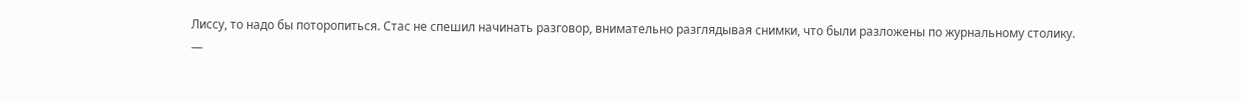Лиссу, то надо бы поторопиться. Стас не спешил начинать разговор, внимательно разглядывая снимки, что были разложены по журнальному столику.
—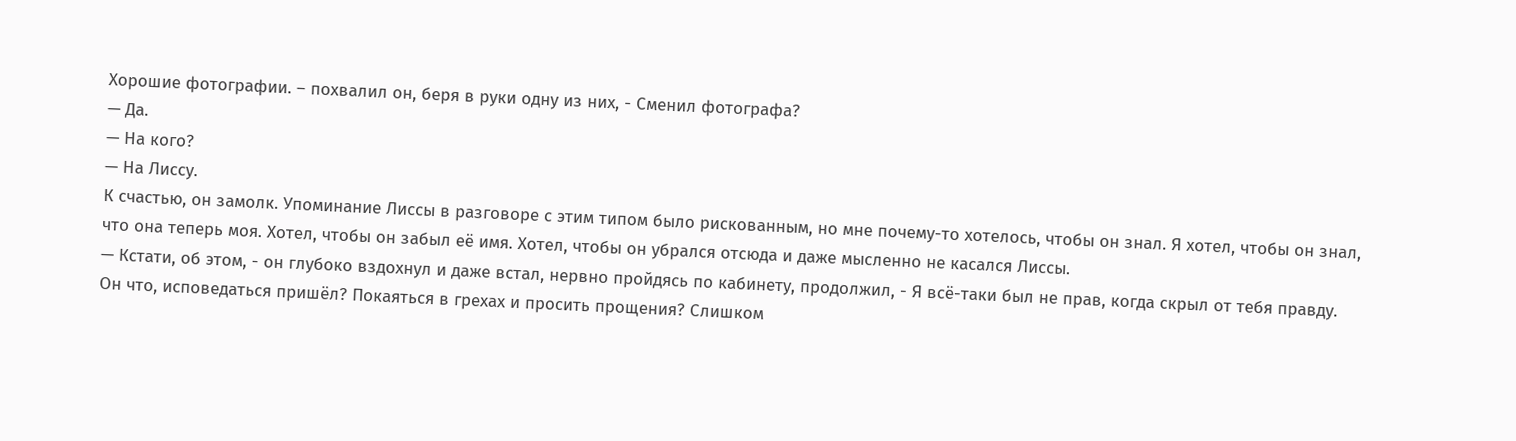Хорошие фотографии. – похвалил он, беря в руки одну из них, - Сменил фотографа?
— Да.
— На кого?
— На Лиссу.
К счастью, он замолк. Упоминание Лиссы в разговоре с этим типом было рискованным, но мне почему-то хотелось, чтобы он знал. Я хотел, чтобы он знал, что она теперь моя. Хотел, чтобы он забыл её имя. Хотел, чтобы он убрался отсюда и даже мысленно не касался Лиссы.
— Кстати, об этом, - он глубоко вздохнул и даже встал, нервно пройдясь по кабинету, продолжил, - Я всё-таки был не прав, когда скрыл от тебя правду.
Он что, исповедаться пришёл? Покаяться в грехах и просить прощения? Слишком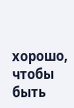хорошо, чтобы быть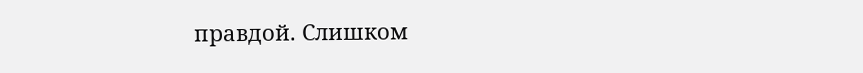правдой. Слишком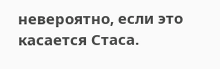невероятно, если это касается Стаса.